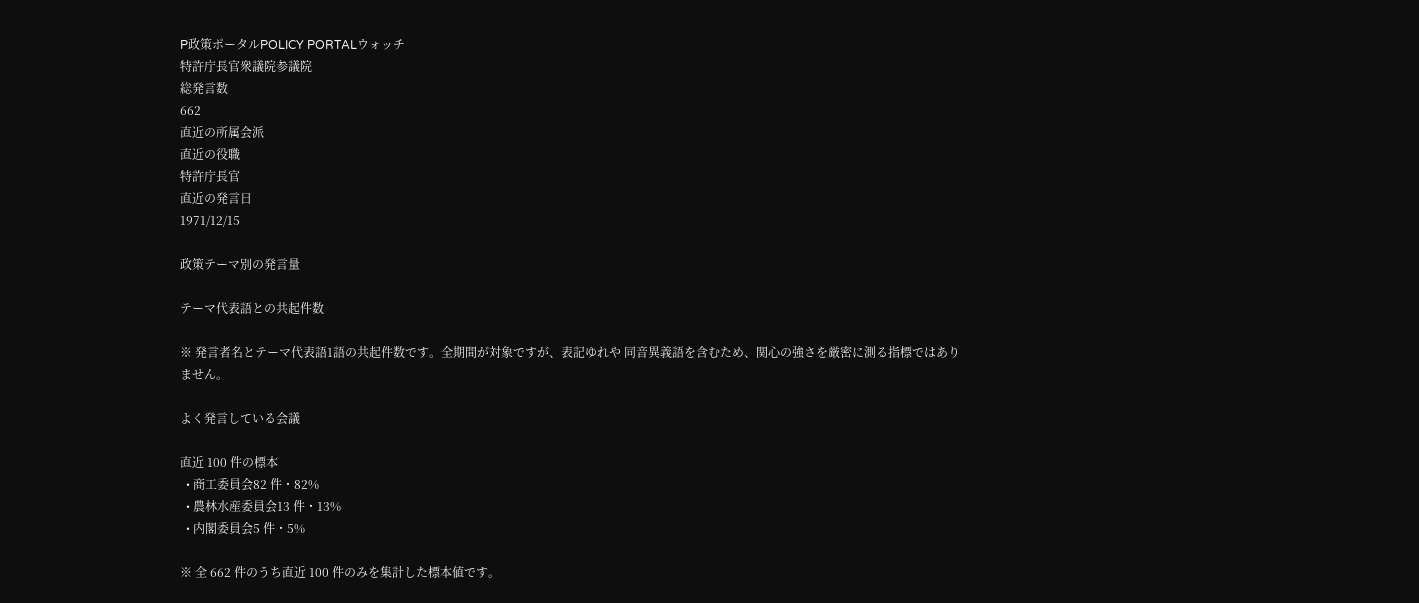P政策ポータルPOLICY PORTALウォッチ
特許庁長官衆議院参議院
総発言数
662
直近の所属会派
直近の役職
特許庁長官
直近の発言日
1971/12/15

政策テーマ別の発言量

テーマ代表語との共起件数

※ 発言者名とテーマ代表語1語の共起件数です。全期間が対象ですが、表記ゆれや 同音異義語を含むため、関心の強さを厳密に測る指標ではありません。

よく発言している会議

直近 100 件の標本
  • 商工委員会82 件・82%
  • 農林水産委員会13 件・13%
  • 内閣委員会5 件・5%

※ 全 662 件のうち直近 100 件のみを集計した標本値です。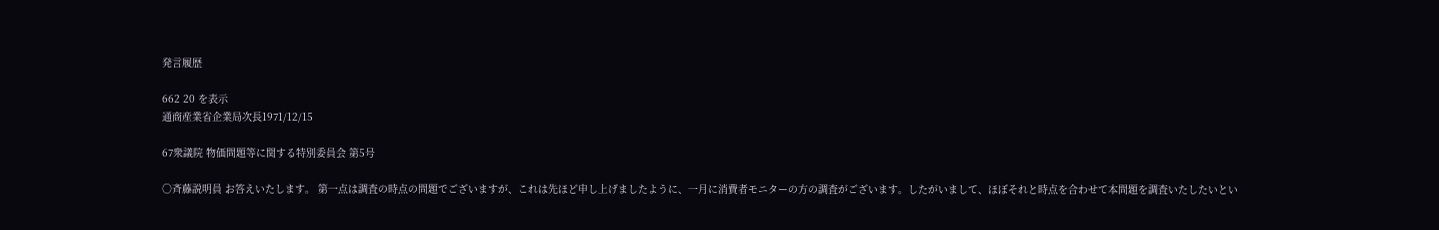発言履歴

662 20 を表示
通商産業省企業局次長1971/12/15

67衆議院 物価問題等に関する特別委員会 第5号

○斉藤説明員 お答えいたします。 第一点は調査の時点の問題でございますが、これは先ほど申し上げましたように、一月に消費者モニターの方の調査がございます。したがいまして、ほぼそれと時点を合わせて本問題を調査いたしたいとい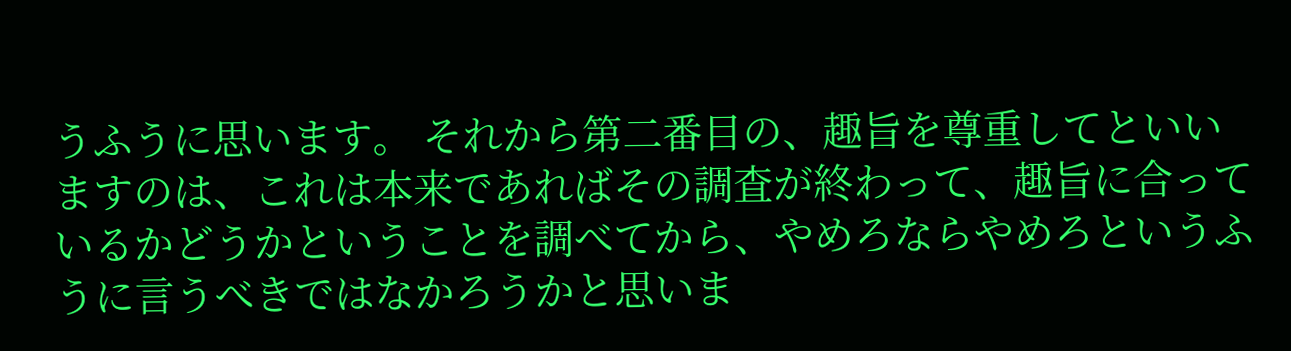うふうに思います。 それから第二番目の、趣旨を尊重してといいますのは、これは本来であればその調査が終わって、趣旨に合っているかどうかということを調べてから、やめろならやめろというふうに言うべきではなかろうかと思いま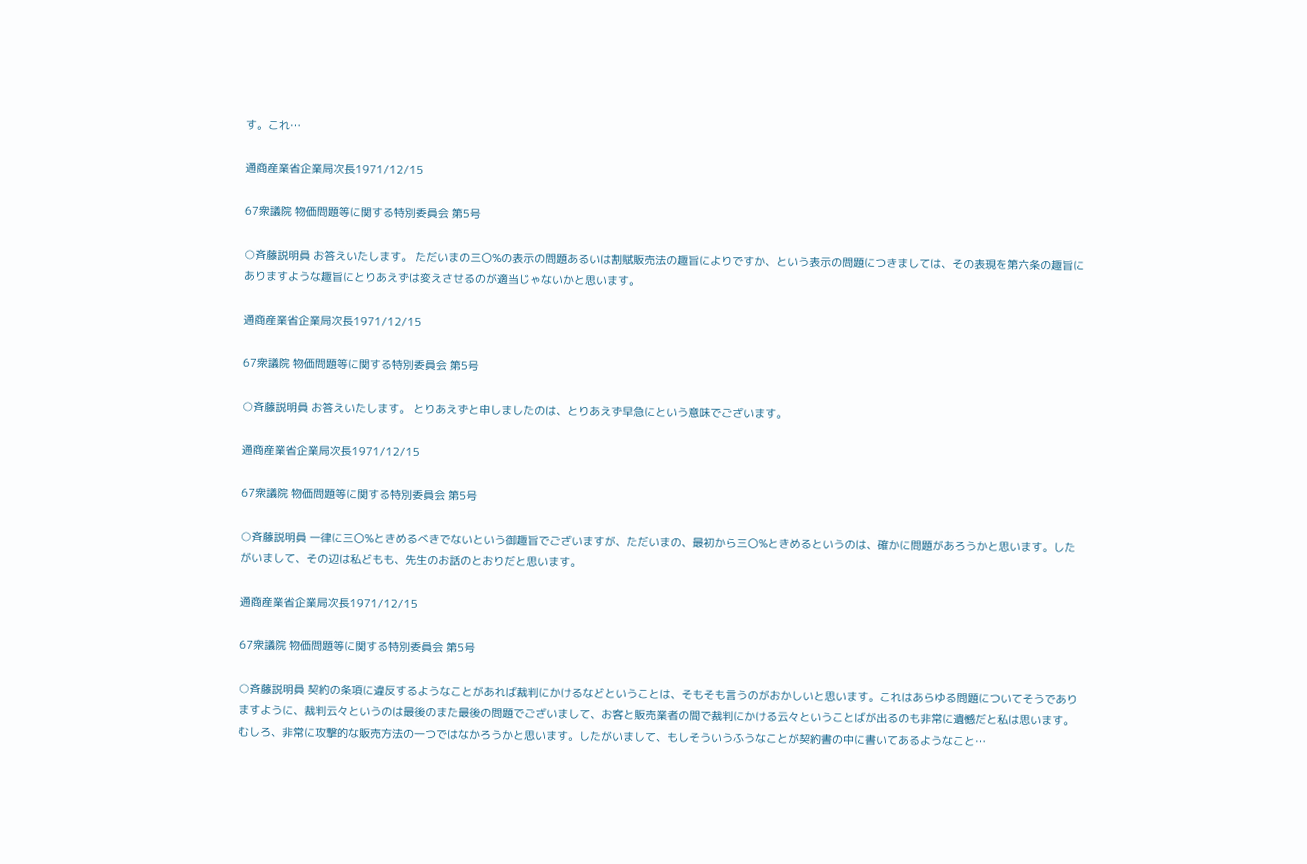す。これ…

通商産業省企業局次長1971/12/15

67衆議院 物価問題等に関する特別委員会 第5号

○斉藤説明員 お答えいたします。 ただいまの三〇%の表示の問題あるいは割賦販売法の趣旨によりですか、という表示の問題につきましては、その表現を第六条の趣旨にありますような趣旨にとりあえずは変えさせるのが適当じゃないかと思います。

通商産業省企業局次長1971/12/15

67衆議院 物価問題等に関する特別委員会 第5号

○斉藤説明員 お答えいたします。 とりあえずと申しましたのは、とりあえず早急にという意味でございます。

通商産業省企業局次長1971/12/15

67衆議院 物価問題等に関する特別委員会 第5号

○斉藤説明員 一律に三〇%ときめるべきでないという御趣旨でございますが、ただいまの、最初から三〇%ときめるというのは、確かに問題があろうかと思います。したがいまして、その辺は私どもも、先生のお話のとおりだと思います。

通商産業省企業局次長1971/12/15

67衆議院 物価問題等に関する特別委員会 第5号

○斉藤説明員 契約の条項に違反するようなことがあれば裁判にかけるなどということは、そもそも言うのがおかしいと思います。これはあらゆる問題についてそうでありますように、裁判云々というのは最後のまた最後の問題でございまして、お客と販売業者の間で裁判にかける云々ということばが出るのも非常に遺憾だと私は思います。むしろ、非常に攻撃的な販売方法の一つではなかろうかと思います。したがいまして、もしそういうふうなことが契約書の中に書いてあるようなこと…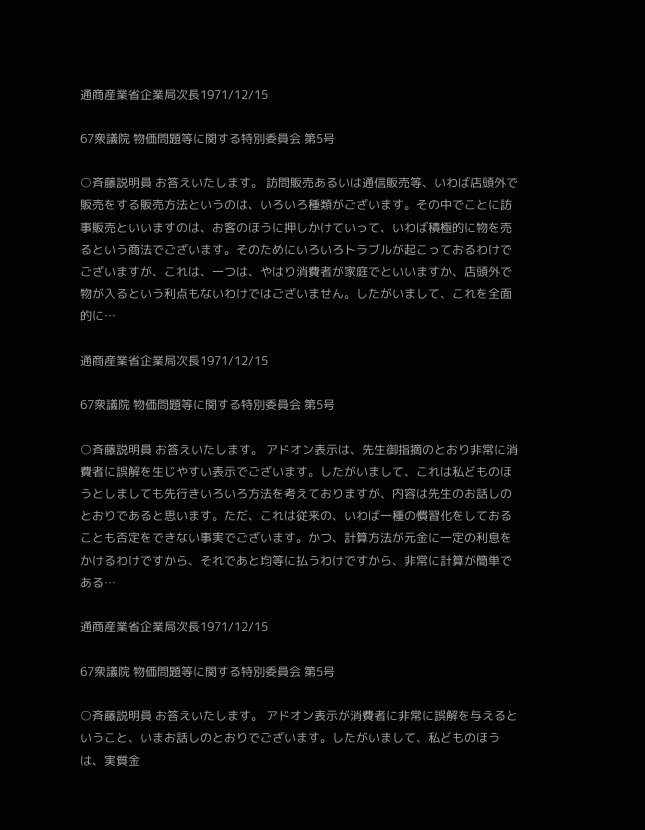通商産業省企業局次長1971/12/15

67衆議院 物価問題等に関する特別委員会 第5号

○斉藤説明員 お答えいたします。 訪問販売あるいは通信販売等、いわば店頭外で販売をする販売方法というのは、いろいろ種類がございます。その中でことに訪事販売といいますのは、お客のほうに押しかけていって、いわば積極的に物を売るという商法でございます。そのためにいろいろトラブルが起こっておるわけでございますが、これは、一つは、やはり消費者が家庭でといいますか、店頭外で物が入るという利点もないわけではございません。したがいまして、これを全面的に…

通商産業省企業局次長1971/12/15

67衆議院 物価問題等に関する特別委員会 第5号

○斉藤説明員 お答えいたします。 アドオン表示は、先生御指摘のとおり非常に消費者に誤解を生じやすい表示でございます。したがいまして、これは私どものほうとしましても先行きいろいろ方法を考えておりますが、内容は先生のお話しのとおりであると思います。ただ、これは従来の、いわば一種の慣習化をしておることも否定をできない事実でございます。かつ、計算方法が元金に一定の利息をかけるわけですから、それであと均等に払うわけですから、非常に計算が簡単である…

通商産業省企業局次長1971/12/15

67衆議院 物価問題等に関する特別委員会 第5号

○斉藤説明員 お答えいたします。 アドオン表示が消費者に非常に誤解を与えるということ、いまお話しのとおりでございます。したがいまして、私どものほうは、実質金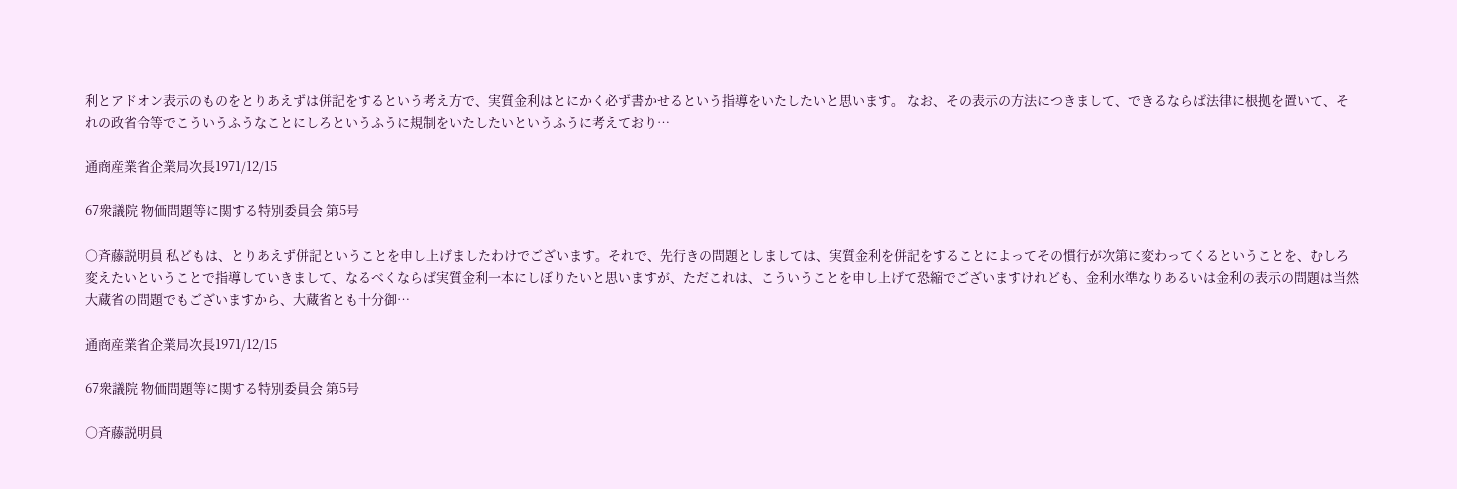利とアドオン表示のものをとりあえずは併記をするという考え方で、実質金利はとにかく必ず書かせるという指導をいたしたいと思います。 なお、その表示の方法につきまして、できるならば法律に根拠を置いて、それの政省令等でこういうふうなことにしろというふうに規制をいたしたいというふうに考えており…

通商産業省企業局次長1971/12/15

67衆議院 物価問題等に関する特別委員会 第5号

○斉藤説明員 私どもは、とりあえず併記ということを申し上げましたわけでございます。それで、先行きの問題としましては、実質金利を併記をすることによってその慣行が次第に変わってくるということを、むしろ変えたいということで指導していきまして、なるべくならば実質金利一本にしぼりたいと思いますが、ただこれは、こういうことを申し上げて恐縮でございますけれども、金利水準なりあるいは金利の表示の問題は当然大蔵省の問題でもございますから、大蔵省とも十分御…

通商産業省企業局次長1971/12/15

67衆議院 物価問題等に関する特別委員会 第5号

○斉藤説明員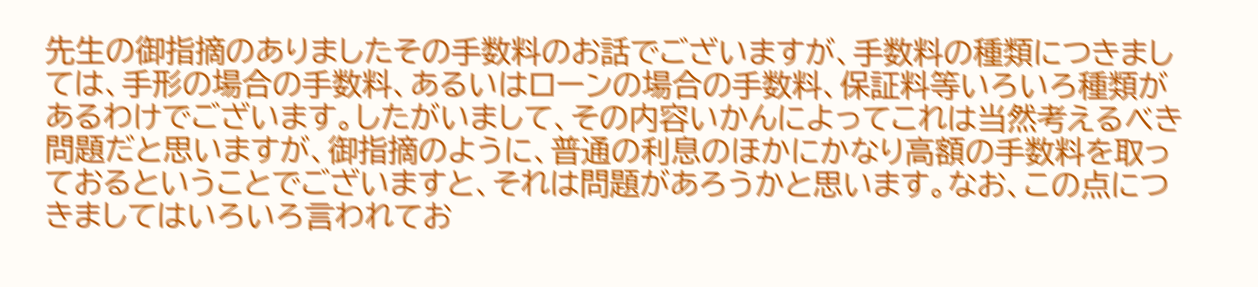先生の御指摘のありましたその手数料のお話でございますが、手数料の種類につきましては、手形の場合の手数料、あるいはローンの場合の手数料、保証料等いろいろ種類があるわけでございます。したがいまして、その内容いかんによってこれは当然考えるべき問題だと思いますが、御指摘のように、普通の利息のほかにかなり高額の手数料を取っておるということでございますと、それは問題があろうかと思います。なお、この点につきましてはいろいろ言われてお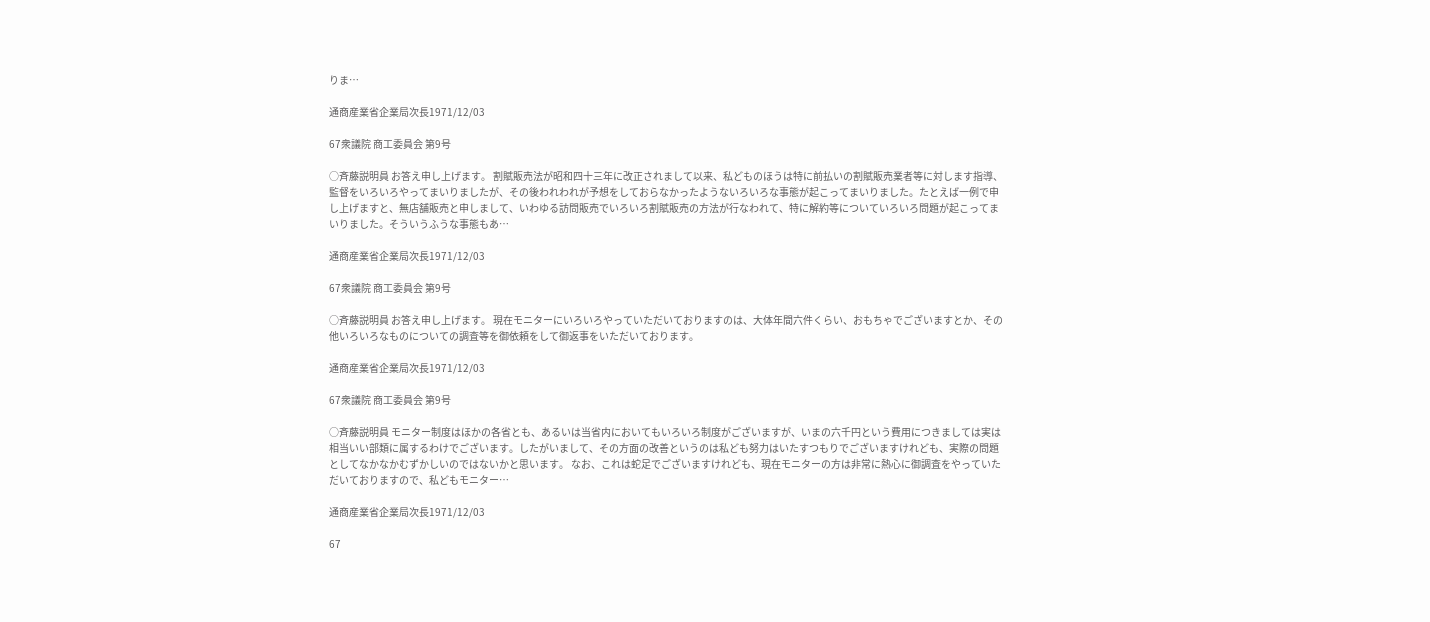りま…

通商産業省企業局次長1971/12/03

67衆議院 商工委員会 第9号

○斉藤説明員 お答え申し上げます。 割賦販売法が昭和四十三年に改正されまして以来、私どものほうは特に前払いの割賦販売業者等に対します指導、監督をいろいろやってまいりましたが、その後われわれが予想をしておらなかったようないろいろな事態が起こってまいりました。たとえば一例で申し上げますと、無店舗販売と申しまして、いわゆる訪問販売でいろいろ割賦販売の方法が行なわれて、特に解約等についていろいろ問題が起こってまいりました。そういうふうな事態もあ…

通商産業省企業局次長1971/12/03

67衆議院 商工委員会 第9号

○斉藤説明員 お答え申し上げます。 現在モニターにいろいろやっていただいておりますのは、大体年間六件くらい、おもちゃでございますとか、その他いろいろなものについての調査等を御依頼をして御返事をいただいております。

通商産業省企業局次長1971/12/03

67衆議院 商工委員会 第9号

○斉藤説明員 モニター制度はほかの各省とも、あるいは当省内においてもいろいろ制度がございますが、いまの六千円という費用につきましては実は相当いい部類に属するわけでございます。したがいまして、その方面の改善というのは私ども努力はいたすつもりでございますけれども、実際の問題としてなかなかむずかしいのではないかと思います。 なお、これは蛇足でございますけれども、現在モニターの方は非常に熱心に御調査をやっていただいておりますので、私どもモニター…

通商産業省企業局次長1971/12/03

67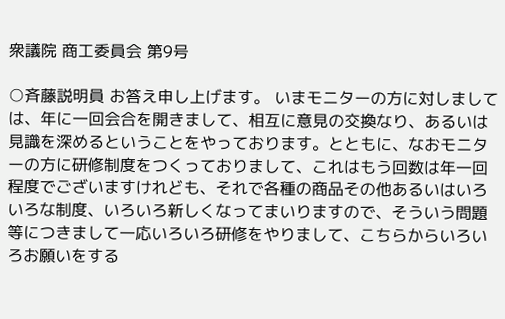衆議院 商工委員会 第9号

○斉藤説明員 お答え申し上げます。 いまモニターの方に対しましては、年に一回会合を開きまして、相互に意見の交換なり、あるいは見識を深めるということをやっております。とともに、なおモニターの方に研修制度をつくっておりまして、これはもう回数は年一回程度でございますけれども、それで各種の商品その他あるいはいろいろな制度、いろいろ新しくなってまいりますので、そういう問題等につきまして一応いろいろ研修をやりまして、こちらからいろいろお願いをする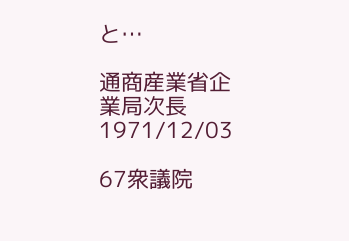と…

通商産業省企業局次長1971/12/03

67衆議院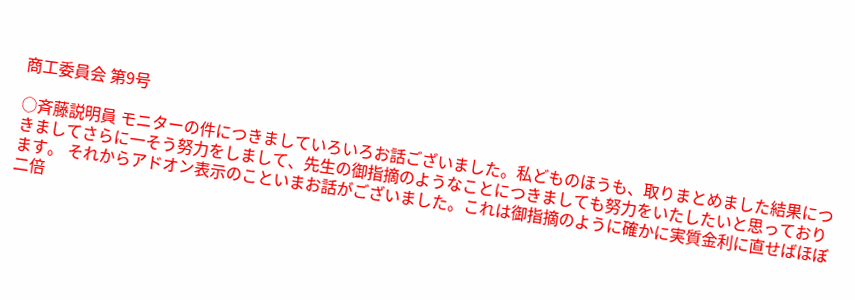商工委員会 第9号

○斉藤説明員 モニターの件につきましていろいろお話ございました。私どものほうも、取りまとめました結果につきましてさらに一そう努力をしまして、先生の御指摘のようなことにつきましても努力をいたしたいと思っております。 それからアドオン表示のこといまお話がございました。これは御指摘のように確かに実質金利に直せばほぼ二倍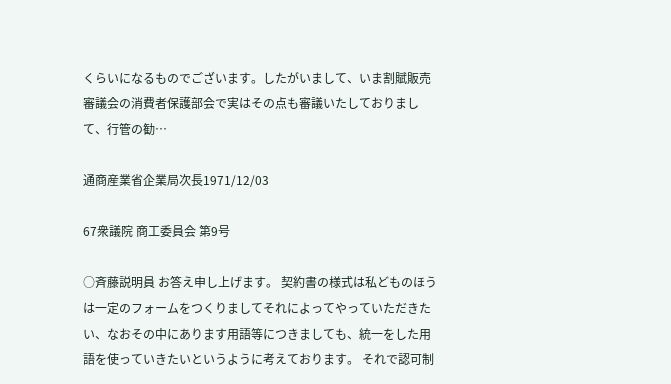くらいになるものでございます。したがいまして、いま割賦販売審議会の消費者保護部会で実はその点も審議いたしておりまして、行管の勧…

通商産業省企業局次長1971/12/03

67衆議院 商工委員会 第9号

○斉藤説明員 お答え申し上げます。 契約書の様式は私どものほうは一定のフォームをつくりましてそれによってやっていただきたい、なおその中にあります用語等につきましても、統一をした用語を使っていきたいというように考えております。 それで認可制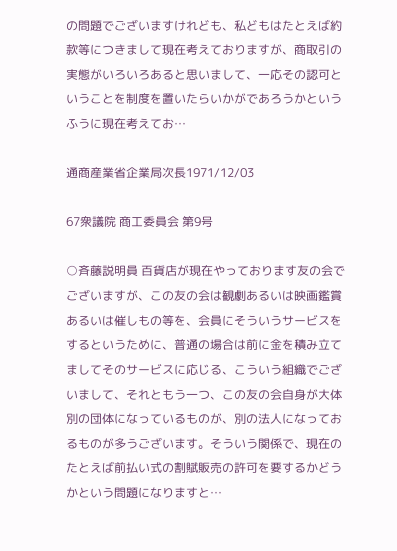の問題でございますけれども、私どもはたとえば約款等につきまして現在考えておりますが、商取引の実態がいろいろあると思いまして、一応その認可ということを制度を置いたらいかがであろうかというふうに現在考えてお…

通商産業省企業局次長1971/12/03

67衆議院 商工委員会 第9号

○斉藤説明員 百貨店が現在やっております友の会でございますが、この友の会は観劇あるいは映画鑑賞あるいは催しもの等を、会員にそういうサービスをするというために、普通の場合は前に金を積み立てましてそのサービスに応じる、こういう組織でございまして、それともう一つ、この友の会自身が大体別の団体になっているものが、別の法人になっておるものが多うございます。そういう関係で、現在のたとえば前払い式の割賦販売の許可を要するかどうかという問題になりますと…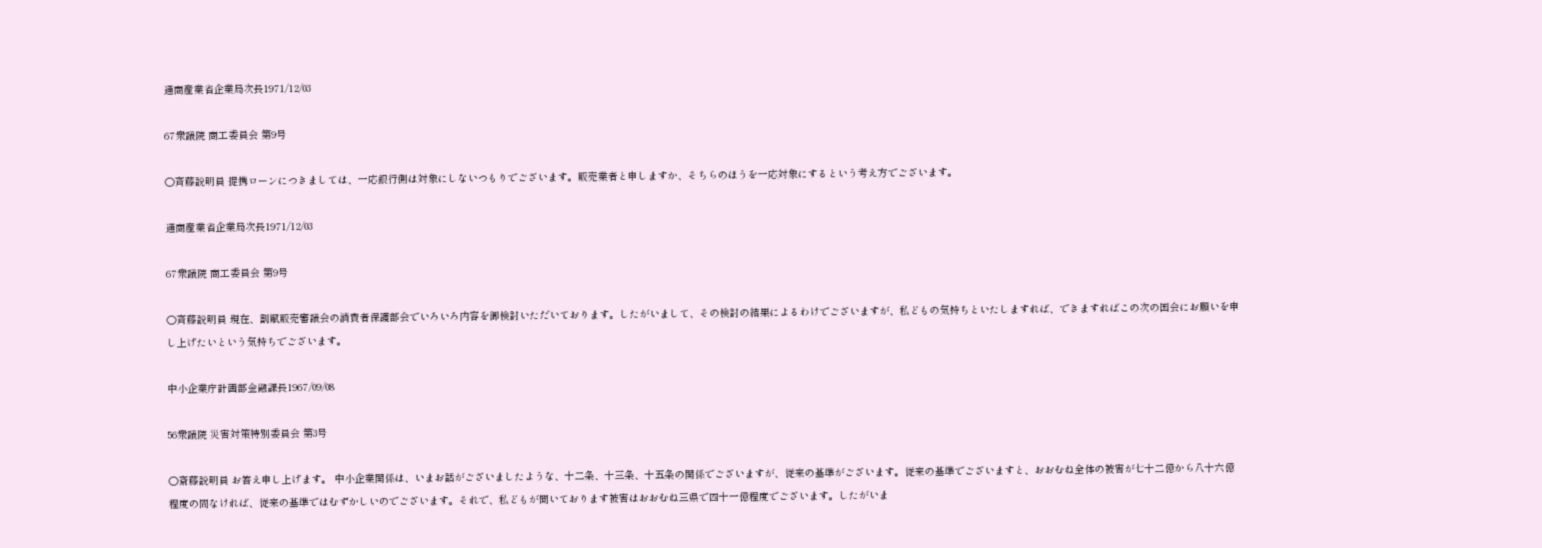通商産業省企業局次長1971/12/03

67衆議院 商工委員会 第9号

○斉藤説明員 提携ローンにつきましては、一応銀行側は対象にしないつもりでございます。販売業者と申しますか、そちらのほうを一応対象にするという考え方でございます。

通商産業省企業局次長1971/12/03

67衆議院 商工委員会 第9号

○斉藤説明員 現在、割賦販売審議会の消費者保護部会でいろいろ内容を御検討いただいております。したがいまして、その検討の結果によるわけでございますが、私どもの気持ちといたしますれば、できますればこの次の国会にお願いを申し上げたいという気持ちでございます。

中小企業庁計画部金融課長1967/09/08

56衆議院 災害対策特別委員会 第3号

○斎藤説明員 お答え申し上げます。 中小企業関係は、いまお話がございましたような、十二条、十三条、十五条の関係でございますが、従来の基準がございます。従来の基準でございますと、おおむね全体の被害が七十二億から八十六億程度の間なければ、従来の基準ではむずかしいのでございます。それで、私どもが聞いております被害はおおむね三県で四十一億程度でございます。したがいま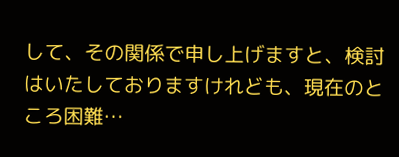して、その関係で申し上げますと、検討はいたしておりますけれども、現在のところ困難…